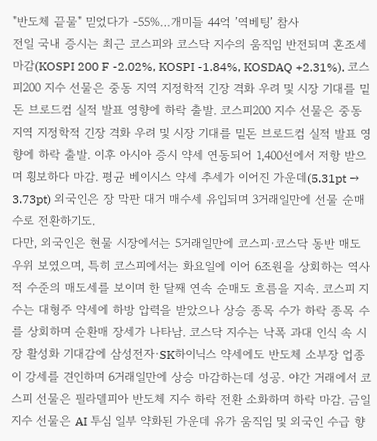"반도체 끝물" 믿었다가 -55%…개미들 44억 ’역베팅’ 참사
전일 국내 증시는 최근 코스피와 코스닥 지수의 움직임 반전되며 혼조세 마감(KOSPI 200 F -2.02%, KOSPI -1.84%, KOSDAQ +2.31%). 코스피200 지수 선물은 중동 지역 지정학적 긴장 격화 우려 및 시장 기대를 밑돈 브로드컴 실적 발표 영향에 하락 출발. 코스피200 지수 선물은 중동 지역 지정학적 긴장 격화 우려 및 시장 기대를 밑돈 브로드컴 실적 발표 영향에 하락 출발. 이후 아시아 증시 약세 연동되어 1,400선에서 저항 받으며 횡보하다 마감. 평균 베이시스 약세 추세가 이어진 가운데(5.31pt → 3.73pt) 외국인은 장 막판 대거 매수세 유입되며 3거래일만에 선물 순매수로 전환하기도.
다만, 외국인은 현물 시장에서는 5거래일만에 코스피·코스닥 동반 매도 우위 보였으며, 특히 코스피에서는 화요일에 이어 6조원을 상회하는 역사적 수준의 매도세를 보이며 한 달째 연속 순매도 흐름을 지속. 코스피 지수는 대형주 약세에 하방 압력을 받았으나 상승 종목 수가 하락 종목 수를 상회하며 순환매 장세가 나타남. 코스닥 지수는 낙폭 과대 인식 속 시장 활성화 기대감에 삼성전자·SK하이닉스 약세에도 반도체 소부장 업종이 강세를 견인하며 6거래일만에 상승 마감하는데 성공. 야간 거래에서 코스피 선물은 필라델피아 반도체 지수 하락 전환 소화하며 하락 마감. 금일 지수 선물은 AI 투심 일부 약화된 가운데 유가 움직임 및 외국인 수급 향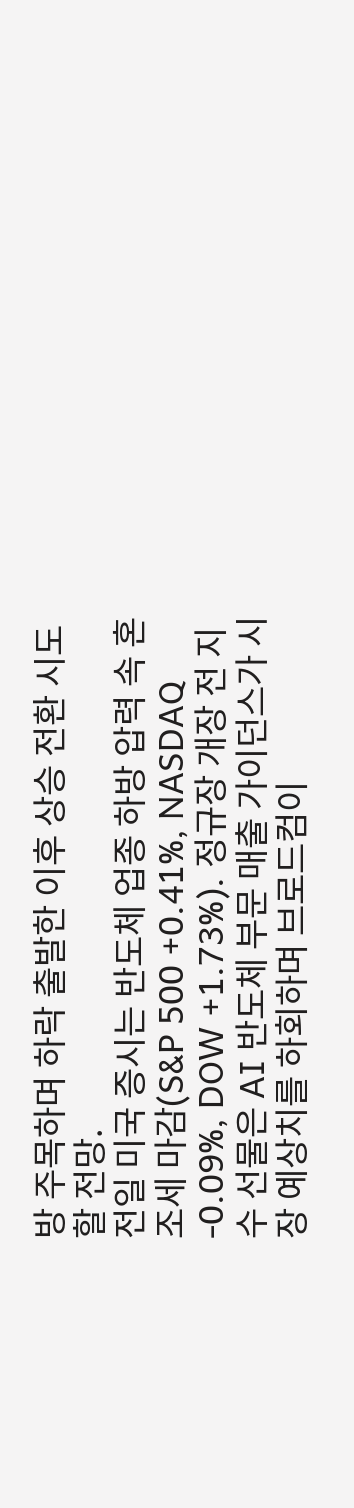방 주목하며 하락 출발한 이후 상승 전환 시도할 전망.
전일 미국 증시는 반도체 업종 하방 압력 속 혼조세 마감(S&P 500 +0.41%, NASDAQ -0.09%, DOW +1.73%). 정규장 개장 전 지수 선물은 AI 반도체 부문 매출 가이던스가 시장 예상치를 하회하며 브로드컴이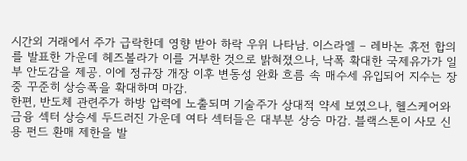시간외 거래에서 주가 급락한데 영향 받아 하락 우위 나타남. 이스라엘 – 레바논 휴전 합의를 발표한 가운데 헤즈볼라가 이를 거부한 것으로 밝혀졌으나, 낙폭 확대한 국제유가가 일부 안도감을 제공. 이에 정규장 개장 이후 변동성 완화 흐름 속 매수세 유입되어 지수는 장중 꾸준히 상승폭을 확대하며 마감.
한편, 반도체 관련주가 하방 압력에 노출되며 기술주가 상대적 약세 보였으나, 헬스케어와 금융 섹터 상승세 두드러진 가운데 여타 섹터들은 대부분 상승 마감. 블랙스톤이 사모 신용 펀드 환매 제한을 발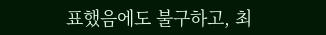표했음에도 불구하고, 최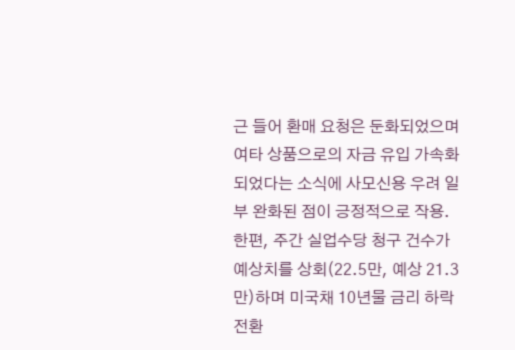근 들어 환매 요청은 둔화되었으며 여타 상품으로의 자금 유입 가속화되었다는 소식에 사모신용 우려 일부 완화된 점이 긍정적으로 작용. 한편, 주간 실업수당 청구 건수가 예상치를 상회(22.5만, 예상 21.3만)하며 미국채 10년물 금리 하락 전환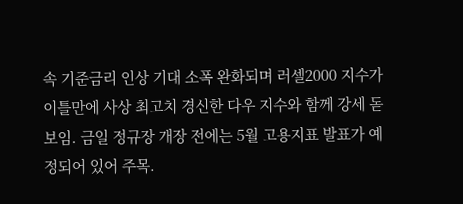속 기준금리 인상 기대 소폭 완화되며 러셀2000 지수가 이틀만에 사상 최고치 경신한 다우 지수와 함께 강세 돋보임. 금일 정규장 개장 전에는 5월 고용지표 발표가 예정되어 있어 주목.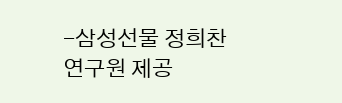-삼성선물 정희찬 연구원 제공